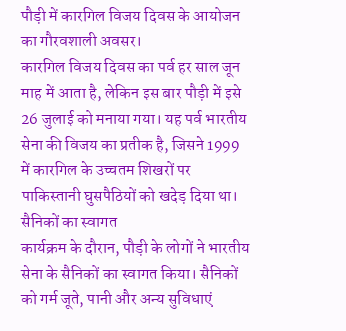पौड़ी में कारगिल विजय दिवस के आयोजन का गौरवशाली अवसर।
कारगिल विजय दिवस का पर्व हर साल जून माह में आता है, लेकिन इस बार पौड़ी में इसे 26 जुलाई को मनाया गया। यह पर्व भारतीय सेना की विजय का प्रतीक है, जिसने 1999 में कारगिल के उच्चतम शिखरों पर पाकिस्तानी घुसपैठियों को खदेड़ दिया था।
सैनिकों का स्वागत
कार्यक्रम के दौरान, पौड़ी के लोगों ने भारतीय सेना के सैनिकों का स्वागत किया। सैनिकों को गर्म जूते, पानी और अन्य सुविधाएं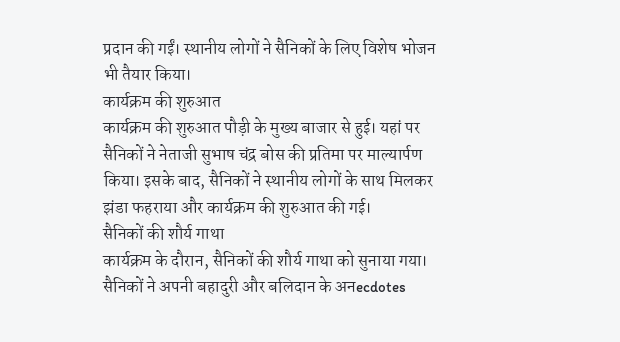प्रदान की गईं। स्थानीय लोगों ने सैनिकों के लिए विशेष भोजन भी तैयार किया।
कार्यक्रम की शुरुआत
कार्यक्रम की शुरुआत पौड़ी के मुख्य बाजार से हुई। यहां पर सैनिकों ने नेताजी सुभाष चंद्र बोस की प्रतिमा पर माल्यार्पण किया। इसके बाद, सैनिकों ने स्थानीय लोगों के साथ मिलकर झंडा फहराया और कार्यक्रम की शुरुआत की गई।
सैनिकों की शौर्य गाथा
कार्यक्रम के दौरान, सैनिकों की शौर्य गाथा को सुनाया गया। सैनिकों ने अपनी बहादुरी और बलिदान के अनecdotes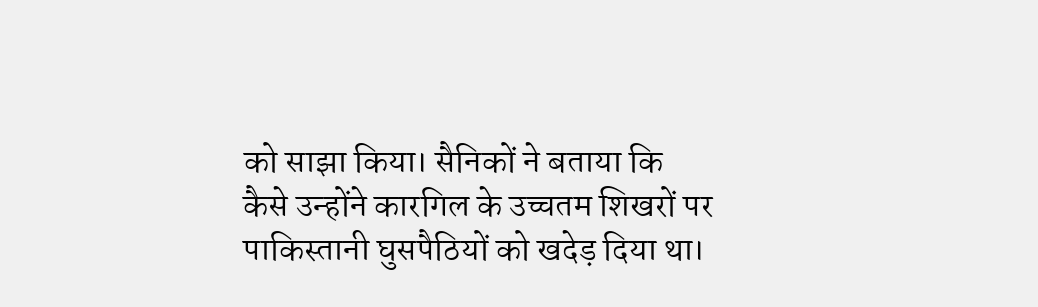को साझा किया। सैनिकों ने बताया कि कैसे उन्होंने कारगिल के उच्चतम शिखरों पर पाकिस्तानी घुसपैठियों को खदेड़ दिया था।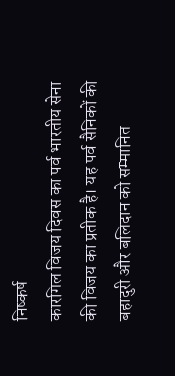निष्कर्ष
कारगिल विजय दिवस का पर्व भारतीय सेना की विजय का प्रतीक है। यह पर्व सैनिकों की बहादुरी और बलिदान को सम्मानित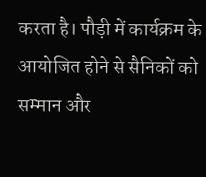करता है। पौड़ी में कार्यक्रम के आयोजित होने से सैनिकों को सम्मान और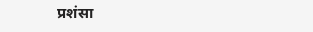प्रशंसा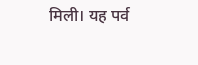मिली। यह पर्व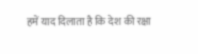हमें याद दिलाता है कि देश की रक्षा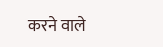करने वाले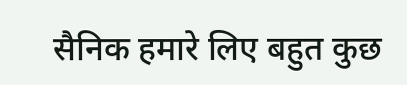सैनिक हमारे लिए बहुत कुछ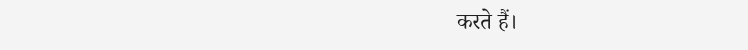करते हैं।